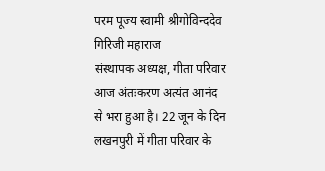परम पूज्य स्वामी श्रीगोविन्ददेव गिरिजी महाराज
संस्थापक अध्यक्ष, गीता परिवार
आज अंतःकरण अत्यंत आनंद से भरा हुआ है। 22 जून के दिन लखनपुरी में गीता परिवार के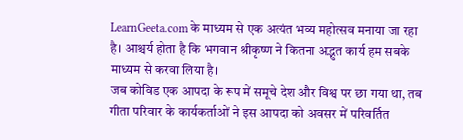LearnGeeta.com के माध्यम से एक अत्यंत भव्य महोत्सव मनाया जा रहा है। आश्चर्य होता है कि भगवान श्रीकृष्ण ने कितना अद्भुत कार्य हम सबके माध्यम से करवा लिया है।
जब कोविड एक आपदा के रूप में समूचे देश और विश्व पर छा गया था, तब गीता परिवार के कार्यकर्ताओं ने इस आपदा को अवसर में परिवर्तित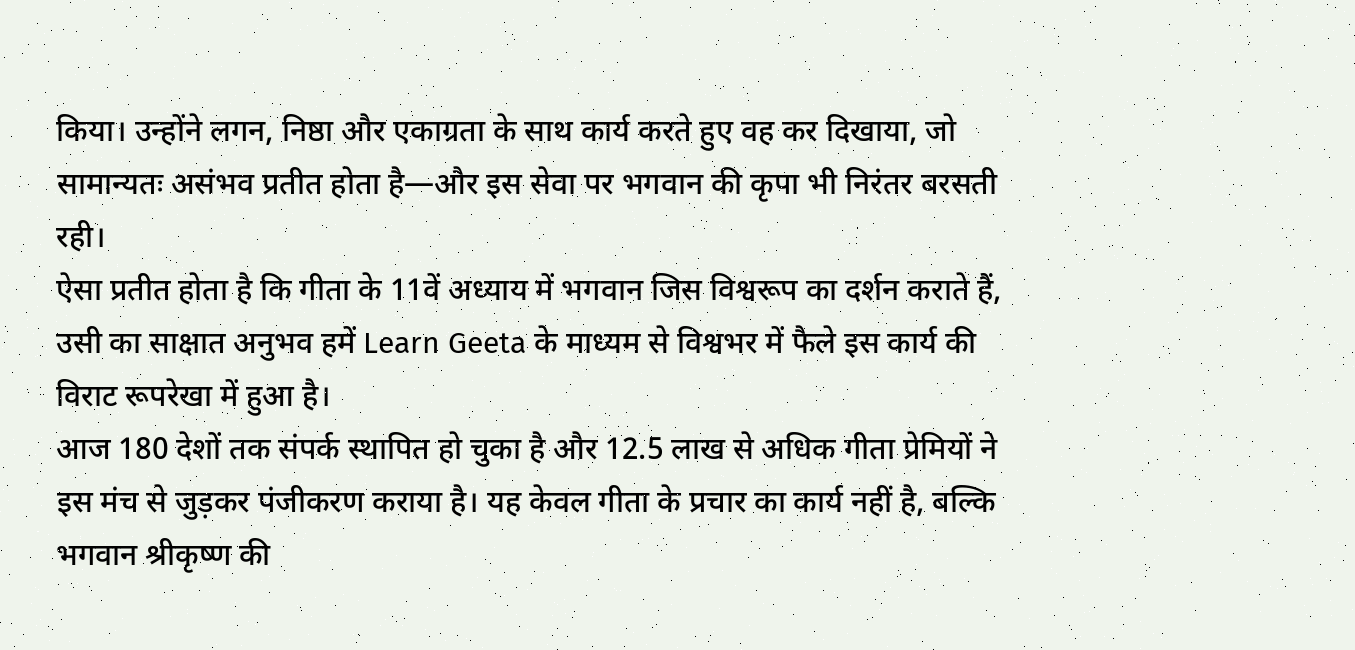किया। उन्होंने लगन, निष्ठा और एकाग्रता के साथ कार्य करते हुए वह कर दिखाया, जो सामान्यतः असंभव प्रतीत होता है—और इस सेवा पर भगवान की कृपा भी निरंतर बरसती रही।
ऐसा प्रतीत होता है कि गीता के 11वें अध्याय में भगवान जिस विश्वरूप का दर्शन कराते हैं, उसी का साक्षात अनुभव हमें Learn Geeta के माध्यम से विश्वभर में फैले इस कार्य की विराट रूपरेखा में हुआ है।
आज 180 देशों तक संपर्क स्थापित हो चुका है और 12.5 लाख से अधिक गीता प्रेमियों ने इस मंच से जुड़कर पंजीकरण कराया है। यह केवल गीता के प्रचार का कार्य नहीं है, बल्कि भगवान श्रीकृष्ण की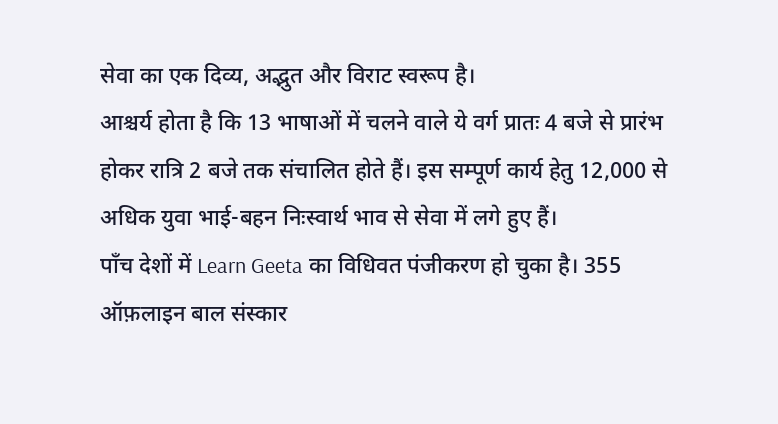सेवा का एक दिव्य, अद्भुत और विराट स्वरूप है।
आश्चर्य होता है कि 13 भाषाओं में चलने वाले ये वर्ग प्रातः 4 बजे से प्रारंभ होकर रात्रि 2 बजे तक संचालित होते हैं। इस सम्पूर्ण कार्य हेतु 12,000 से अधिक युवा भाई-बहन निःस्वार्थ भाव से सेवा में लगे हुए हैं।
पाँच देशों में Learn Geeta का विधिवत पंजीकरण हो चुका है। 355 ऑफ़लाइन बाल संस्कार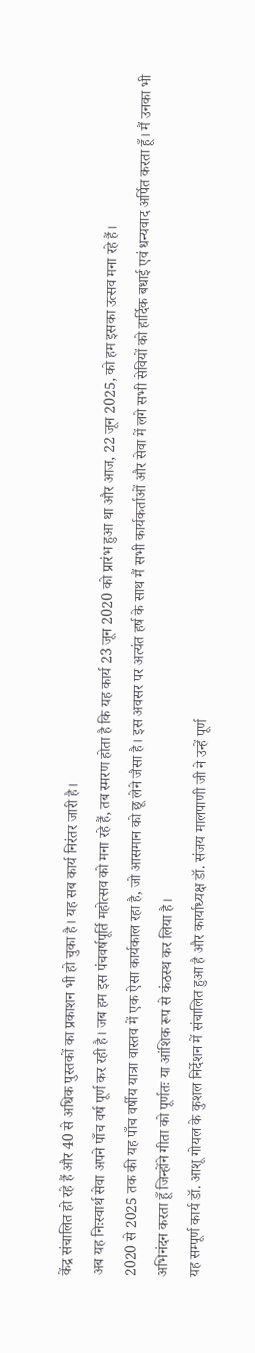केंद्र संचालित हो रहे हैं और 40 से अधिक पुस्तकों का प्रकाशन भी हो चुका है। यह सब कार्य निरंतर जारी है।
अब यह निःस्वार्थ सेवा अपने पाँच वर्ष पूर्ण कर रही है। जब हम इस पंचवर्षपूर्ति महोत्सव को मना रहे हैं, तब स्मरण होता है कि यह कार्य 23 जून 2020 को प्रारंभ हुआ था और आज, 22 जून 2025, को हम इसका उत्सव मना रहे हैं।
2020 से 2025 तक की यह पाँच वर्षीय यात्रा वास्तव में एक ऐसा कार्यकाल रहा है, जो आसमान को छू लेने जैसा है। इस अवसर पर अत्यंत हर्ष के साथ मैं सभी कार्यकर्ताओं और सेवा में लगे सभी सेवियों को हार्दिक बधाई एवं धन्यवाद अर्पित करता हूँ। मैं उनका भी अभिनंदन करता हूँ जिन्होंने गीता को पूर्णतः या आंशिक रूप से कंठस्थ कर लिया है।
यह सम्पूर्ण कार्य डॉ. आशू गोयल के कुशल निर्देशन में संचालित हुआ है और कार्याध्यक्ष डॉ. संजय मालपाणी जी ने उन्हें पूर्ण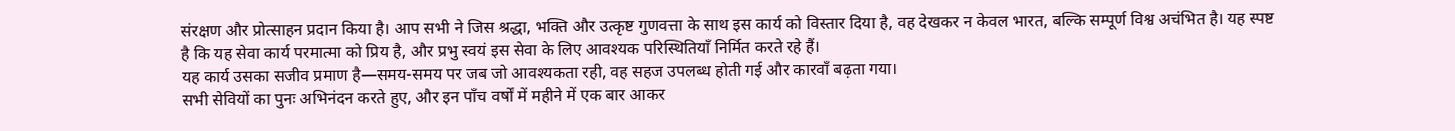संरक्षण और प्रोत्साहन प्रदान किया है। आप सभी ने जिस श्रद्धा, भक्ति और उत्कृष्ट गुणवत्ता के साथ इस कार्य को विस्तार दिया है, वह देखकर न केवल भारत, बल्कि सम्पूर्ण विश्व अचंभित है। यह स्पष्ट है कि यह सेवा कार्य परमात्मा को प्रिय है, और प्रभु स्वयं इस सेवा के लिए आवश्यक परिस्थितियाँ निर्मित करते रहे हैं।
यह कार्य उसका सजीव प्रमाण है—समय-समय पर जब जो आवश्यकता रही, वह सहज उपलब्ध होती गई और कारवाँ बढ़ता गया।
सभी सेवियों का पुनः अभिनंदन करते हुए, और इन पाँच वर्षों में महीने में एक बार आकर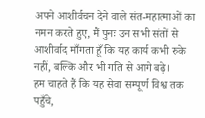अपने आशीर्वचन देने वाले संत-महात्माओं का नमन करते हुए, मैं पुनः उन सभी संतों से आशीर्वाद माँगता हूँ कि यह कार्य कभी रुके नहीं, बल्कि और भी गति से आगे बढ़े।
हम चाहते हैं कि यह सेवा सम्पूर्ण विश्व तक पहुँचे,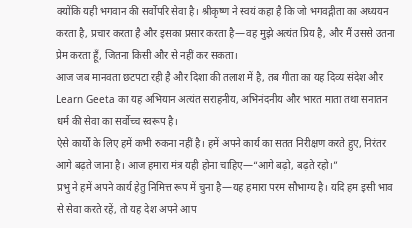क्योंकि यही भगवान की सर्वोपरि सेवा है। श्रीकृष्ण ने स्वयं कहा है कि जो भगवद्गीता का अध्ययन करता है, प्रचार करता है और इसका प्रसार करता है—वह मुझे अत्यंत प्रिय है, और मैं उससे उतना प्रेम करता हूँ, जितना किसी और से नहीं कर सकता।
आज जब मानवता छटपटा रही है और दिशा की तलाश में है, तब गीता का यह दिव्य संदेश और Learn Geeta का यह अभियान अत्यंत सराहनीय, अभिनंदनीय और भारत माता तथा सनातन धर्म की सेवा का सर्वोच्च स्वरूप है।
ऐसे कार्यों के लिए हमें कभी रुकना नहीं है। हमें अपने कार्य का सतत निरीक्षण करते हुए, निरंतर आगे बढ़ते जाना है। आज हमारा मंत्र यही होना चाहिए—“आगे बढ़ो, बढ़ते रहो।”
प्रभु ने हमें अपने कार्य हेतु निमित्त रूप में चुना है—यह हमारा परम सौभाग्य है। यदि हम इसी भाव से सेवा करते रहें, तो यह देश अपने आप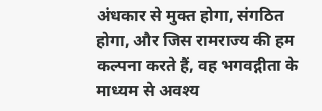अंधकार से मुक्त होगा, संगठित होगा, और जिस रामराज्य की हम कल्पना करते हैं, वह भगवद्गीता के माध्यम से अवश्य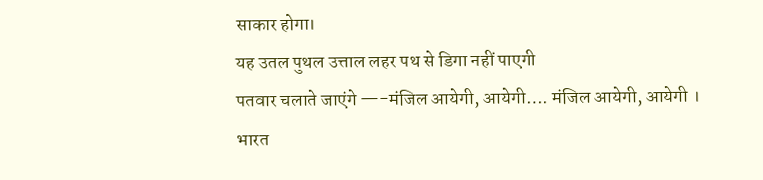साकार होगा।
यह उतल पुथल उत्ताल लहर पथ से डिगा नहीं पाएगी
पतवार चलाते जाएंगे —-मंजिल आयेगी, आयेगी…. मंजिल आयेगी, आयेगी ।
भारत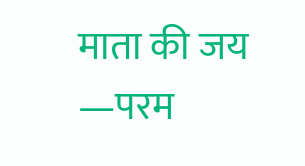माता की जय
—परम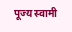पूज्य स्वामी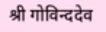श्री गोविन्ददेव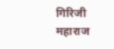गिरिजी महाराज